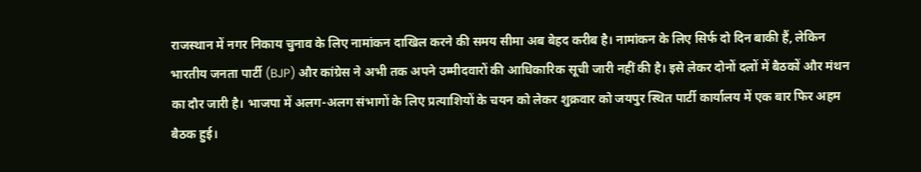राजस्थान में नगर निकाय चुनाव के लिए नामांकन दाखिल करने की समय सीमा अब बेहद करीब है। नामांकन के लिए सिर्फ दो दिन बाकी हैं, लेकिन भारतीय जनता पार्टी (BJP) और कांग्रेस ने अभी तक अपने उम्मीदवारों की आधिकारिक सूची जारी नहीं की है। इसे लेकर दोनों दलों में बैठकों और मंथन का दौर जारी है। भाजपा में अलग-अलग संभागों के लिए प्रत्याशियों के चयन को लेकर शुक्रवार को जयपुर स्थित पार्टी कार्यालय में एक बार फिर अहम बैठक हुई।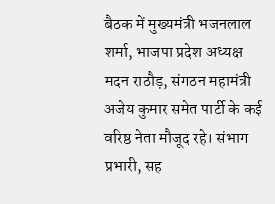बैठक में मुख्यमंत्री भजनलाल शर्मा, भाजपा प्रदेश अध्यक्ष मदन राठौड़, संगठन महामंत्री अजेय कुमार समेत पार्टी के कई वरिष्ठ नेता मौजूद रहे। संभाग प्रभारी, सह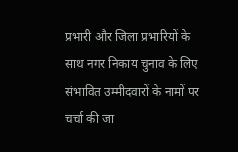प्रभारी और जिला प्रभारियों के साथ नगर निकाय चुनाव के लिए संभावित उम्मीदवारों के नामों पर चर्चा की जा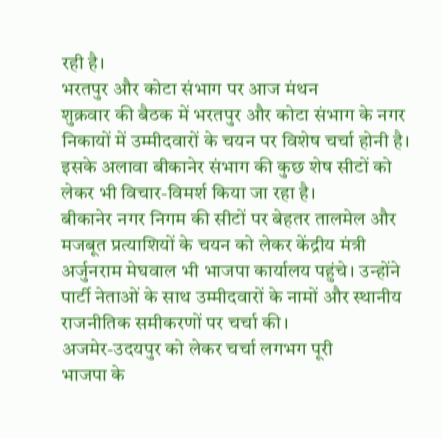रही है।
भरतपुर और कोटा संभाग पर आज मंथन
शुक्रवार की बैठक में भरतपुर और कोटा संभाग के नगर निकायों में उम्मीदवारों के चयन पर विशेष चर्चा होनी है। इसके अलावा बीकानेर संभाग की कुछ शेष सीटों को लेकर भी विचार-विमर्श किया जा रहा है।
बीकानेर नगर निगम की सीटों पर बेहतर तालमेल और मजबूत प्रत्याशियों के चयन को लेकर केंद्रीय मंत्री अर्जुनराम मेघवाल भी भाजपा कार्यालय पहुंचे। उन्होंने पार्टी नेताओं के साथ उम्मीदवारों के नामों और स्थानीय राजनीतिक समीकरणों पर चर्चा की।
अजमेर-उदयपुर को लेकर चर्चा लगभग पूरी
भाजपा के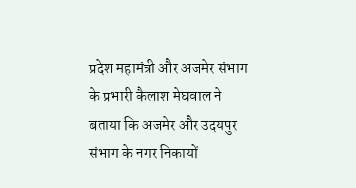प्रदेश महामंत्री और अजमेर संभाग के प्रभारी कैलाश मेघवाल ने बताया कि अजमेर और उदयपुर संभाग के नगर निकायों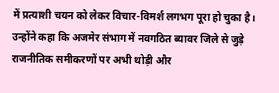में प्रत्याशी चयन को लेकर विचार-विमर्श लगभग पूरा हो चुका है।
उन्होंने कहा कि अजमेर संभाग में नवगठित ब्यावर जिले से जुड़े राजनीतिक समीकरणों पर अभी थोड़ी और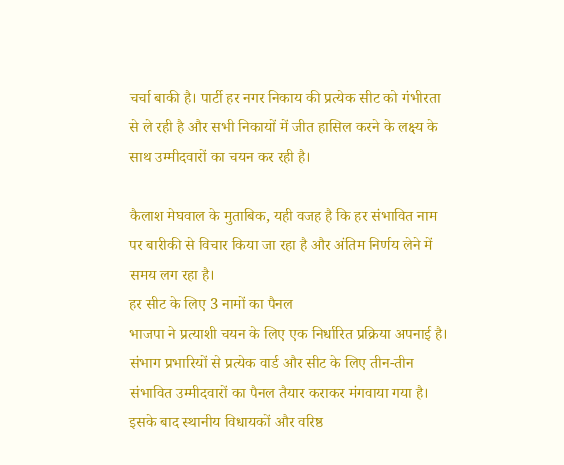चर्चा बाकी है। पार्टी हर नगर निकाय की प्रत्येक सीट को गंभीरता से ले रही है और सभी निकायों में जीत हासिल करने के लक्ष्य के साथ उम्मीदवारों का चयन कर रही है।

कैलाश मेघवाल के मुताबिक, यही वजह है कि हर संभावित नाम पर बारीकी से विचार किया जा रहा है और अंतिम निर्णय लेने में समय लग रहा है।
हर सीट के लिए 3 नामों का पैनल
भाजपा ने प्रत्याशी चयन के लिए एक निर्धारित प्रक्रिया अपनाई है। संभाग प्रभारियों से प्रत्येक वार्ड और सीट के लिए तीन-तीन संभावित उम्मीदवारों का पैनल तैयार कराकर मंगवाया गया है।
इसके बाद स्थानीय विधायकों और वरिष्ठ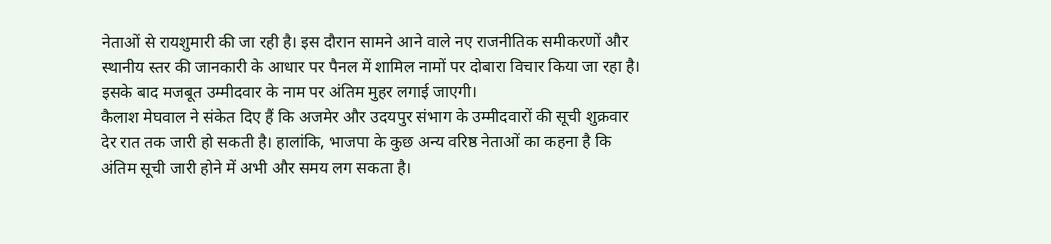नेताओं से रायशुमारी की जा रही है। इस दौरान सामने आने वाले नए राजनीतिक समीकरणों और स्थानीय स्तर की जानकारी के आधार पर पैनल में शामिल नामों पर दोबारा विचार किया जा रहा है। इसके बाद मजबूत उम्मीदवार के नाम पर अंतिम मुहर लगाई जाएगी।
कैलाश मेघवाल ने संकेत दिए हैं कि अजमेर और उदयपुर संभाग के उम्मीदवारों की सूची शुक्रवार देर रात तक जारी हो सकती है। हालांकि, भाजपा के कुछ अन्य वरिष्ठ नेताओं का कहना है कि अंतिम सूची जारी होने में अभी और समय लग सकता है।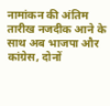नामांकन की अंतिम तारीख नजदीक आने के साथ अब भाजपा और कांग्रेस, दोनों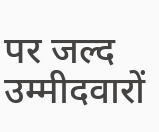पर जल्द उम्मीदवारों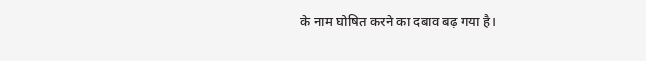के नाम घोषित करने का दबाव बढ़ गया है।